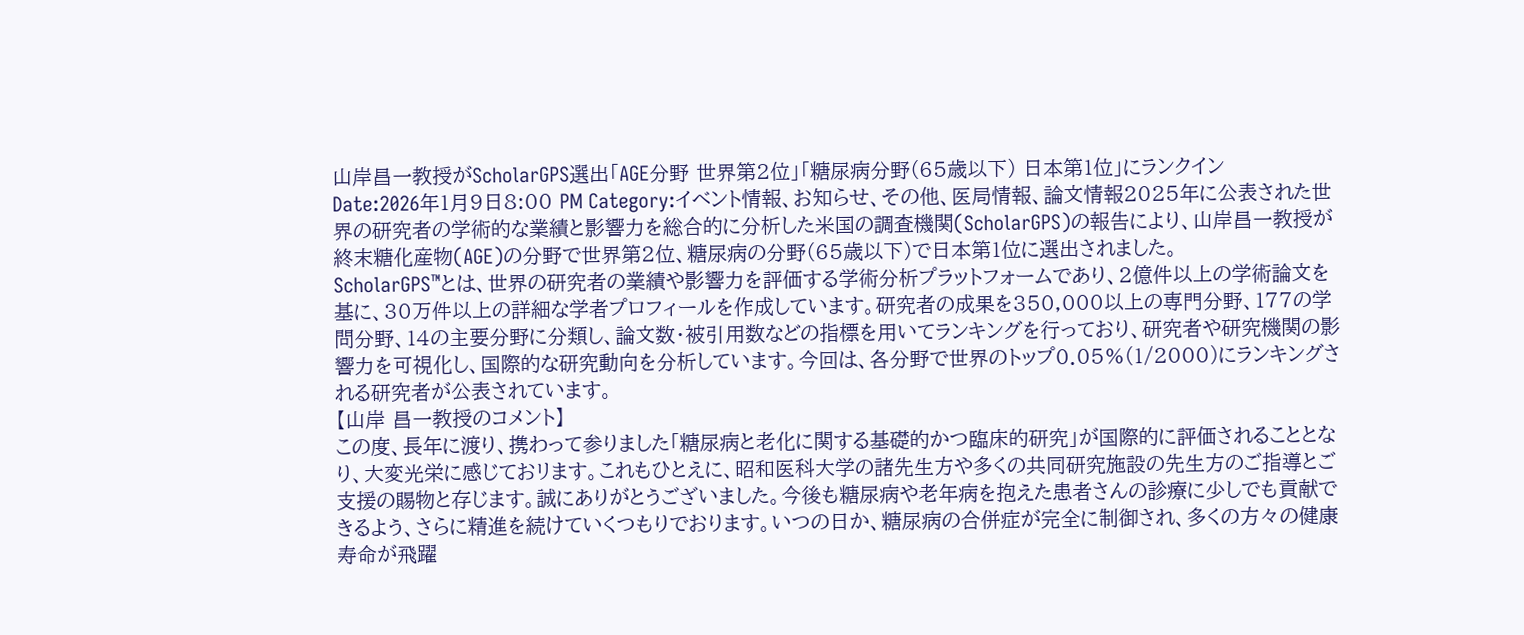山岸昌一教授がScholarGPS選出「AGE分野 世界第2位」「糖尿病分野(65歳以下) 日本第1位」にランクイン
Date:2026年1月9日8:00 PM Category:イベント情報、お知らせ、その他、医局情報、論文情報2025年に公表された世界の研究者の学術的な業績と影響力を総合的に分析した米国の調査機関(ScholarGPS)の報告により、山岸昌一教授が終末糖化産物(AGE)の分野で世界第2位、糖尿病の分野(65歳以下)で日本第1位に選出されました。
ScholarGPS™とは、世界の研究者の業績や影響力を評価する学術分析プラットフォームであり、2億件以上の学術論文を基に、30万件以上の詳細な学者プロフィールを作成しています。研究者の成果を350,000以上の専門分野、177の学問分野、14の主要分野に分類し、論文数・被引用数などの指標を用いてランキングを行っており、研究者や研究機関の影響力を可視化し、国際的な研究動向を分析しています。今回は、各分野で世界のトップ0.05%(1/2000)にランキングされる研究者が公表されています。
【山岸 昌一教授のコメント】
この度、長年に渡り、携わって参りました「糖尿病と老化に関する基礎的かつ臨床的研究」が国際的に評価されることとなり、大変光栄に感じておリます。これもひとえに、昭和医科大学の諸先生方や多くの共同研究施設の先生方のご指導とご支援の賜物と存じます。誠にありがとうございました。今後も糖尿病や老年病を抱えた患者さんの診療に少しでも貢献できるよう、さらに精進を続けていくつもりでおります。いつの日か、糖尿病の合併症が完全に制御され、多くの方々の健康寿命が飛躍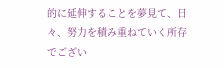的に延伸することを夢見て、日々、努力を積み重ねていく所存でござい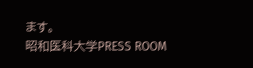ます。
昭和医科大学PRESS ROOM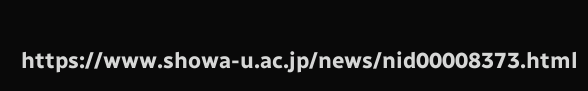https://www.showa-u.ac.jp/news/nid00008373.html